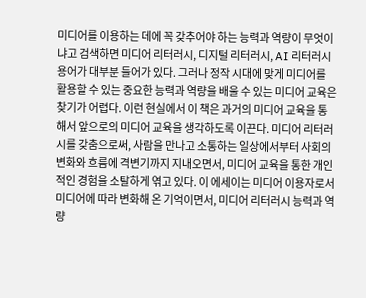미디어를 이용하는 데에 꼭 갖추어야 하는 능력과 역량이 무엇이냐고 검색하면 미디어 리터러시, 디지털 리터러시, AI 리터러시 용어가 대부분 들어가 있다. 그러나 정작 시대에 맞게 미디어를 활용할 수 있는 중요한 능력과 역량을 배울 수 있는 미디어 교육은 찾기가 어렵다. 이런 현실에서 이 책은 과거의 미디어 교육을 통해서 앞으로의 미디어 교육을 생각하도록 이끈다. 미디어 리터러시를 갖춤으로써, 사람을 만나고 소통하는 일상에서부터 사회의 변화와 흐름에 격변기까지 지내오면서, 미디어 교육을 통한 개인적인 경험을 소탈하게 엮고 있다. 이 에세이는 미디어 이용자로서 미디어에 따라 변화해 온 기억이면서, 미디어 리터러시 능력과 역량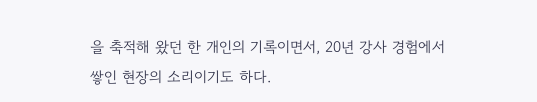을 축적해 왔던 한 개인의 기록이면서, 20년 강사 경험에서 쌓인 현장의 소리이기도 하다.